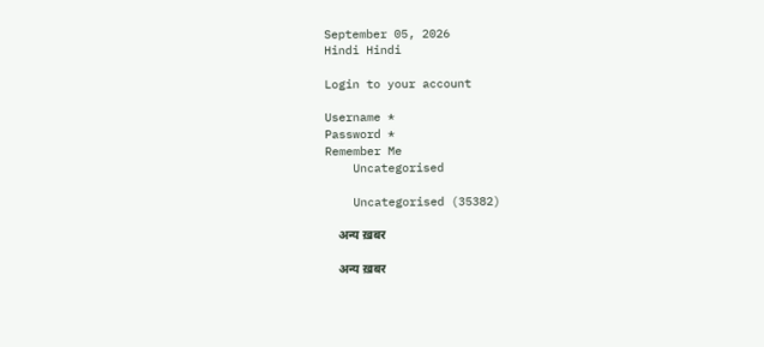September 05, 2026
Hindi Hindi

Login to your account

Username *
Password *
Remember Me
    Uncategorised

    Uncategorised (35382)

    अन्य ख़बर

    अन्य ख़बर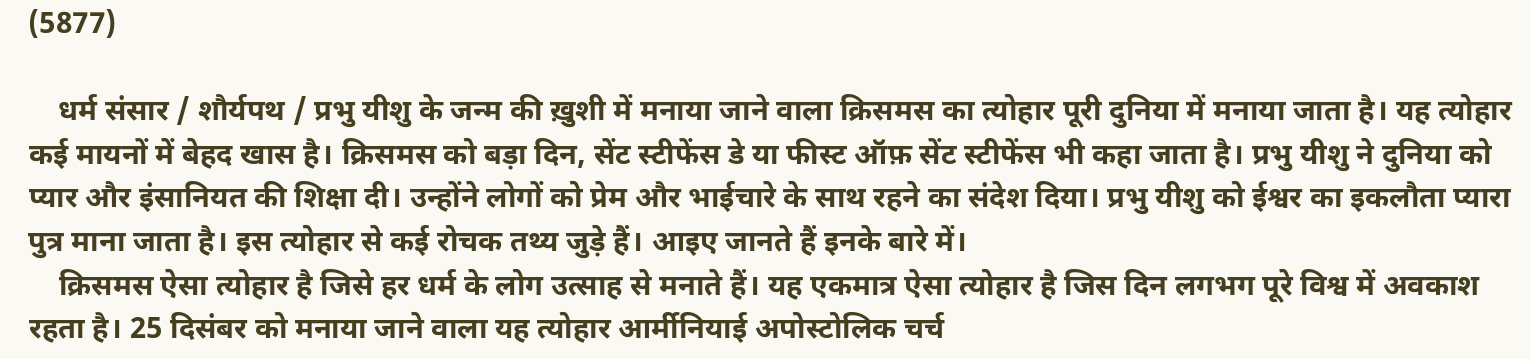(5877)

    धर्म संसार / शौर्यपथ / प्रभु यीशु के जन्म की ख़ुशी में मनाया जाने वाला क्रिसमस का त्योहार पूरी दुनिया में मनाया जाता है। यह त्योहार कई मायनों में बेहद खास है। क्रिसमस को बड़ा दिन, सेंट स्टीफेंस डे या फीस्ट ऑफ़ सेंट स्टीफेंस भी कहा जाता है। प्रभु यीशु ने दुनिया को प्यार और इंसानियत की शिक्षा दी। उन्होंने लोगों को प्रेम और भाईचारे के साथ रहने का संदेश दिया। प्रभु यीशु को ईश्वर का इकलौता प्यारा पुत्र माना जाता है। इस त्योहार से कई रोचक तथ्य जुड़े हैं। आइए जानते हैं इनके बारे में।
    क्रिसमस ऐसा त्योहार है जिसे हर धर्म के लोग उत्साह से मनाते हैं। यह एकमात्र ऐसा त्योहार है जिस दिन लगभग पूरे विश्व में अवकाश रहता है। 25 दिसंबर को मनाया जाने वाला यह त्योहार आर्मीनियाई अपोस्टोलिक चर्च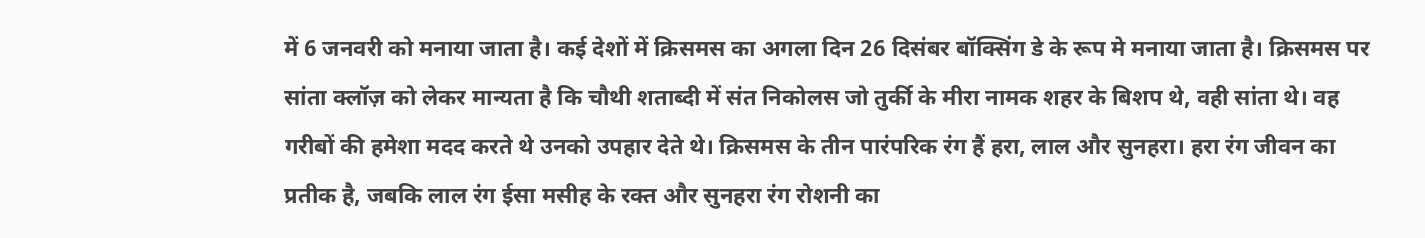में 6 जनवरी को मनाया जाता है। कई देशों में क्रिसमस का अगला दिन 26 दिसंबर बॉक्सिंग डे के रूप मे मनाया जाता है। क्रिसमस पर सांता क्लॉज़ को लेकर मान्यता है कि चौथी शताब्दी में संत निकोलस जो तुर्की के मीरा नामक शहर के बिशप थे, वही सांता थे। वह गरीबों की हमेशा मदद करते थे उनको उपहार देते थे। क्रिसमस के तीन पारंपरिक रंग हैं हरा, लाल और सुनहरा। हरा रंग जीवन का प्रतीक है, जबकि लाल रंग ईसा मसीह के रक्त और सुनहरा रंग रोशनी का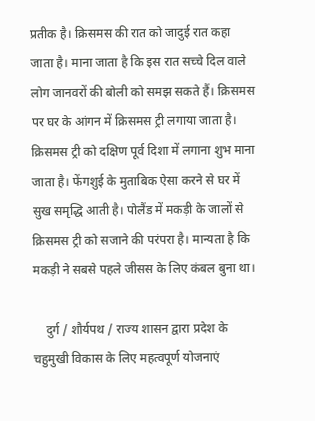प्रतीक है। क्रिसमस की रात को जादुई रात कहा जाता है। माना जाता है कि इस रात सच्चे दिल वाले लोग जानवरों की बोली को समझ सकते हैं। क्रिसमस पर घर के आंगन में क्रिसमस ट्री लगाया जाता है। क्रिसमस ट्री को दक्षिण पूर्व दिशा में लगाना शुभ माना जाता है। फेंगशुई के मुताबिक ऐसा करने से घर में सुख समृद्धि आती है। पोलैंड में मकड़ी के जालों से क्रिसमस ट्री को सजाने की परंपरा है। मान्यता है कि मकड़ी ने सबसे पहले जीसस के लिए कंबल बुना था।

    दुर्ग / शौर्यपथ / राज्य शासन द्वारा प्रदेश के चहुमुखी विकास के लिए महत्वपूर्ण योजनाएं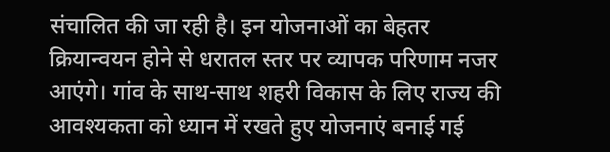संचालित की जा रही है। इन योजनाओं का बेहतर क्रियान्वयन होने से धरातल स्तर पर व्यापक परिणाम नजर आएंगे। गांव के साथ-साथ शहरी विकास के लिए राज्य की आवश्यकता को ध्यान में रखते हुए योजनाएं बनाई गई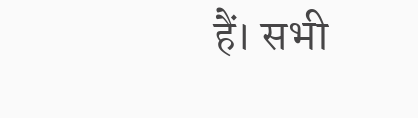हैं। सभी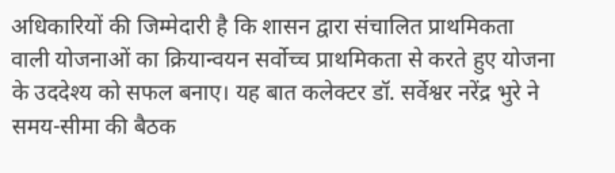अधिकारियों की जिम्मेदारी है कि शासन द्वारा संचालित प्राथमिकता वाली योजनाओं का क्रियान्वयन सर्वोच्च प्राथमिकता से करते हुए योजना के उददेश्य को सफल बनाए। यह बात कलेक्टर डॉ. सर्वेश्वर नरेंद्र भुरे ने समय-सीमा की बैठक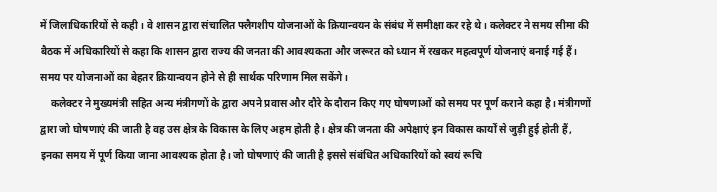में जिलाधिकारियों से कही। वे शासन द्वारा संचालित फ्लैगशीप योजनाओं के क्रियान्वयन के संबंध में समीक्षा कर रहे थे। कलेक्टर ने समय सीमा की बैठक में अधिकारियों से कहा कि शासन द्वारा राज्य की जनता की आवश्यकता और जरूरत को ध्यान में रखकर महत्वपूर्ण योजनाएं बनाई गई हैं। समय पर योजनाओं का बेहतर क्रियान्वयन होने से ही सार्थक परिणाम मिल सकेंगे।
    कलेक्टर ने मुख्यमंत्री सहित अन्य मंत्रीगणों के द्वारा अपने प्रवास और दौरे के दौरान किए गए घोषणाओं को समय पर पूर्ण कराने कहा है। मंत्रीगणों द्वारा जो घोषणाएं की जाती है वह उस क्षेत्र के विकास के लिए अहम होती है। क्षेत्र की जनता की अपेक्षाएं इन विकास कार्यों से जुड़ी हुई होती हैं, इनका समय में पूर्ण किया जाना आवश्यक होता है। जो घोषणाएं की जाती है इससे संबंधित अधिकारियों को स्वयं रूचि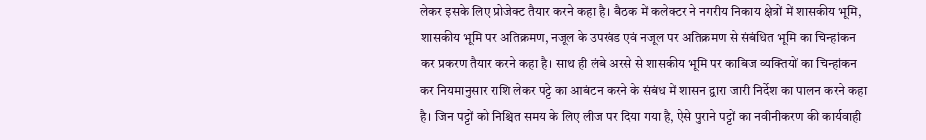लेकर इसके लिए प्रोजेक्ट तैयार करने कहा है। बैठक में कलेक्टर ने नगरीय निकाय क्षेत्रों में शासकीय भूमि, शासकीय भूमि पर अतिक्रमण, नजूल के उपखंड एवं नजूल पर अतिक्रमण से संबंधित भूमि का चिन्हांकन कर प्रकरण तैयार करने कहा है। साथ ही लंबे अरसे से शासकीय भूमि पर काबिज व्यक्तियों का चिन्हांकन कर नियमानुसार राशि लेकर पट्टे का आबंटन करने के संबंध में शासन द्वारा जारी निर्देश का पालन करने कहा है। जिन पट्टों को निश्चित समय के लिए लीज पर दिया गया है, ऐसे पुराने पट्टों का नवीनीकरण की कार्यवाही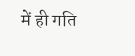में ही गति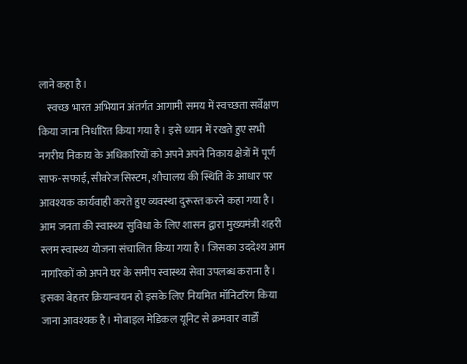लाने कहा है।
    स्वच्छ भारत अभियान अंतर्गत आगामी समय में स्वच्छता सर्वेक्षण किया जाना निर्धारित किया गया है। इसे ध्यान में रखते हुए सभी नगरीय निकाय के अधिकारियों को अपने अपने निकाय क्षेत्रों में पूर्ण साफ-सफाई, सीवरेज सिस्टम, शौचालय की स्थिति के आधार पर आवश्यक कार्यवाही करते हुए व्यवस्था दुरूस्त करने कहा गया है। आम जनता की स्वास्थ्य सुविधा के लिए शासन द्वारा मुख्यमंत्री शहरी स्लम स्वास्थ्य योजना संचालित किया गया है। जिसका उददेश्य आम नागरिकों को अपने घर के समीप स्वास्थ्य सेवा उपलब्ध कराना है। इसका बेहतर क्रियान्वयन हो इसके लिए नियमित मॉनिटरिंग किया जाना आवश्यक है। मोबाइल मेडिकल यूनिट से क्रमवार वार्डों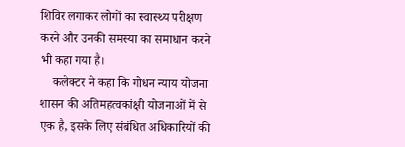शिविर लगाकर लोगों का स्वास्थ्य परीक्षण करने और उनकी समस्या का समाधान करने भी कहा गया है।
    कलेक्टर ने कहा कि गोधन न्याय योजना शासन की अतिमहत्वकांक्षी योजनाओं में से एक है, इसके लिए संबंधित अधिकारियों की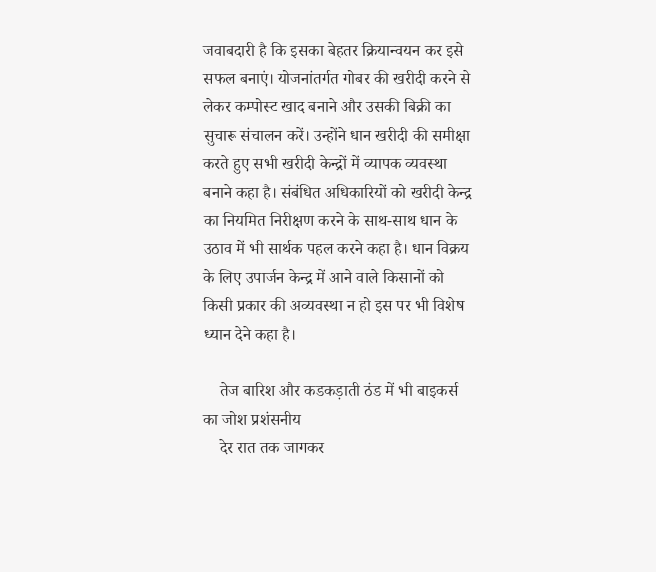जवाबदारी है कि इसका बेहतर क्रियान्वयन कर इसे सफल बनाएं। योजनांतर्गत गोबर की खरीदी करने से लेकर कम्पोस्ट खाद बनाने और उसकी बिक्री का सुचारू संचालन करें। उन्होंने धान खरीदी की समीक्षा करते हुए सभी खरीदी केन्द्रों में व्यापक व्यवस्था बनाने कहा है। संबंधित अधिकारियों को खरीदी केन्द्र का नियमित निरीक्षण करने के साथ-साथ धान के उठाव में भी सार्थक पहल करने कहा है। धान विक्रय के लिए उपार्जन केन्द्र में आने वाले किसानों को किसी प्रकार की अव्यवस्था न हो इस पर भी विशेष ध्यान देने कहा है।

    तेज बारिश और कडकड़ाती ठंड में भी बाइकर्स का जोश प्रशंसनीय
    देर रात तक जागकर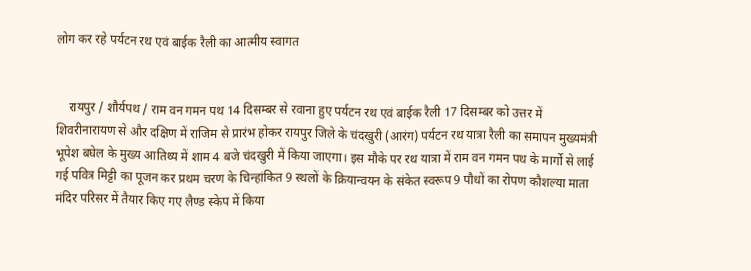लोग कर रहे पर्यटन रथ एवं बाईक रैली का आत्मीय स्वागत


    रायपुर / शौर्यपथ / राम वन गमन पथ 14 दिसम्बर से रवाना हुए पर्यटन रथ एवं बाईक रैली 17 दिसम्बर को उत्तर में शिवरीनारायण से और दक्षिण में राजिम से प्रारंभ होकर रायपुर जिले के चंदखुरी (आरंग) पर्यटन रथ यात्रा रैली का समापन मुख्यमंत्री भूपेश बघेल के मुख्य आतिथ्य में शाम 4 बजे चंदखुरी में किया जाएगा। इस मौके पर रथ यात्रा में राम वन गमन पथ के मार्गो से लाई गई पवित्र मिट्टी का पूजन कर प्रथम चरण के चिन्हांकित 9 स्थलों के क्रियान्वयन के संकेत स्वरूप 9 पौधों का रोपण कौशल्या माता मंदिर परिसर में तैयार किए गए लैण्ड स्केप में किया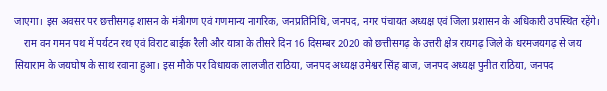जाएगा। इस अवसर पर छत्तीसगढ़ शासन के मंत्रीगण एवं गणमान्य नागरिक, जनप्रतिनिधि, जनपद, नगर पंचायत अध्यक्ष एवं जिला प्रशासन के अधिकारी उपस्थित रहेंगे।
    राम वन गमन पथ में पर्यटन रथ एवं विराट बाईक रैली और यात्रा के तीसरे दिन 16 दिसम्बर 2020 को छत्तीसगढ़ के उत्तरी क्षेत्र रायगढ़ जिले के धरमजयगढ़ से जय सियाराम के जयघोष के साथ रवाना हुआ। इस मौके पर विधायक लालजीत राठिया, जनपद अध्यक्ष उमेश्वर सिंह बाज, जनपद अध्यक्ष पुनीत राठिया, जनपद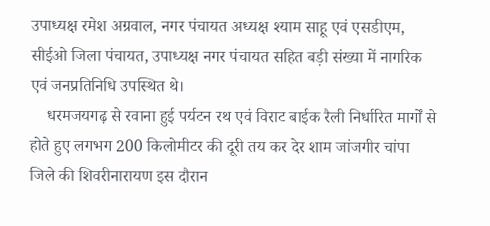उपाध्यक्ष रमेश अग्रवाल, नगर पंचायत अध्यक्ष श्याम साहू एवं एसडीएम, सीईओ जिला पंचायत, उपाध्यक्ष नगर पंचायत सहित बड़ी संख्या में नागरिक एवं जनप्रतिनिधि उपस्थित थे।
    धरमजयगढ़ से रवाना हुई पर्यटन रथ एवं विराट बाईक रैली निर्धारित मार्गों से होते हुए लगभग 200 किलोमीटर की दूरी तय कर देर शाम जांजगीर चांपा जिले की शिवरीनारायण इस दौरान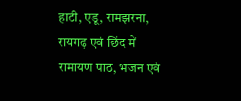हाटी, एडू, रामझरना, रायगढ़ एवं छिंद में रामायण पाठ, भजन एवं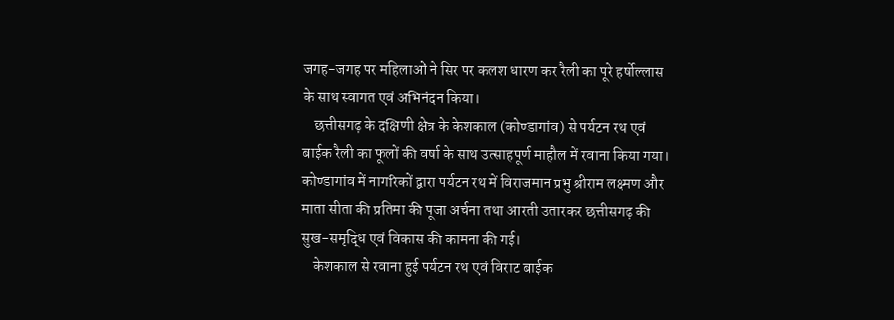जगह-जगह पर महिलाओं ने सिर पर कलश धारण कर रैली का पूरे हर्षोल्लास के साथ स्वागत एवं अभिनंदन किया।
    छत्तीसगढ़ के दक्षिणी क्षेत्र के केशकाल (कोण्डागांव) से पर्यटन रथ एवं बाईक रैली का फूलों की वर्षा के साथ उत्साहपूर्ण माहौल में रवाना किया गया। कोण्डागांव में नागरिकों द्वारा पर्यटन रथ में विराजमान प्रभु श्रीराम लक्ष्मण और माता सीता की प्रतिमा की पूजा अर्चना तथा आरती उतारकर छत्तीसगढ़ की सुख-समृद्धि एवं विकास की कामना की गई।
    केशकाल से रवाना हुई पर्यटन रथ एवं विराट बाईक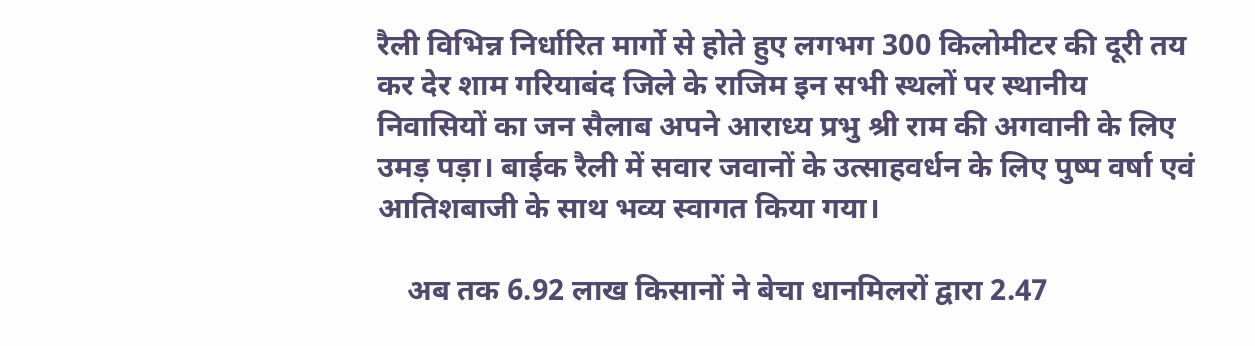रैली विभिन्न निर्धारित मार्गो से होते हुए लगभग 300 किलोमीटर की दूरी तय कर देर शाम गरियाबंद जिले के राजिम इन सभी स्थलों पर स्थानीय निवासियों का जन सैलाब अपने आराध्य प्रभु श्री राम की अगवानी के लिए उमड़ पड़ा। बाईक रैली में सवार जवानों के उत्साहवर्धन के लिए पुष्प वर्षा एवं आतिशबाजी के साथ भव्य स्वागत किया गया।

    अब तक 6.92 लाख किसानों ने बेचा धानमिलरों द्वारा 2.47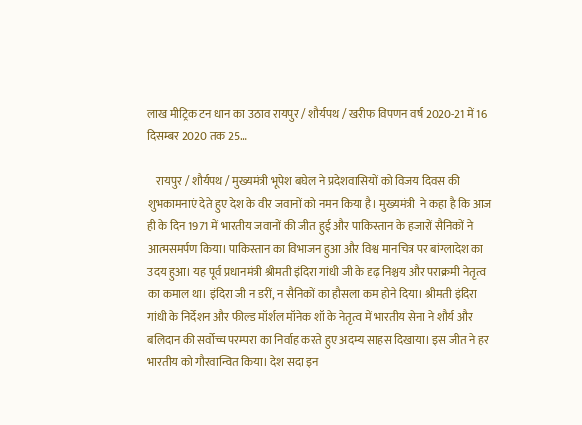लाख मीट्रिक टन धान का उठाव रायपुर / शौर्यपथ / खरीफ विपणन वर्ष 2020-21 में 16 दिसम्बर 2020 तक 25…

    रायपुर / शौर्यपथ / मुख्यमंत्री भूपेश बघेल ने प्रदेशवासियों को विजय दिवस की शुभकामनाएं देते हुए देश के वीर जवानों को नमन किया है। मुख्यमंत्री  ने कहा है कि आज ही के दिन 1971 में भारतीय जवानों की जीत हुई और पाकिस्तान के हजारों सैनिकों ने आत्मसमर्पण किया। पाकिस्तान का विभाजन हुआ और विश्व मानचित्र पर बांग्लादेश का उदय हुआ। यह पूर्व प्रधानमंत्री श्रीमती इंदिरा गांधी जी के दृढ़ निश्चय और पराक्रमी नेतृत्व का कमाल था। इंदिरा जी न डरीं, न सैनिकों का हौसला कम होने दिया। श्रीमती इंदिरा गांधी के निर्देशन और फील्ड मॉर्शल मॉनेक शॉ के नेतृत्व में भारतीय सेना ने शौर्य और बलिदान की सर्वोच्च परम्परा का निर्वाह करते हुए अदम्य साहस दिखाया। इस जीत ने हर भारतीय को गौरवान्वित किया। देश सदा इन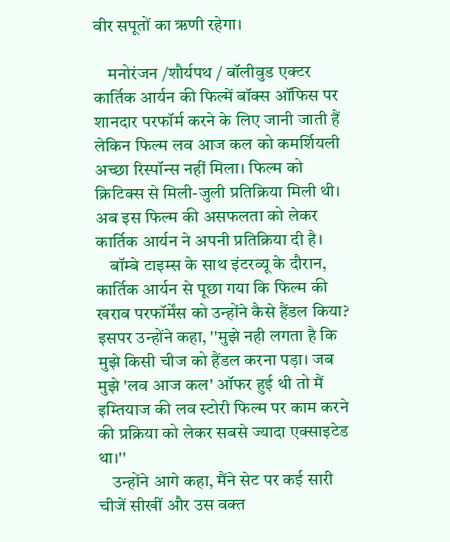वीर सपूतों का ऋणी रहेगा।

    मनोरंजन /शौर्यपथ / बॉलीवुड एक्टर कार्तिक आर्यन की फिल्में बॉक्स ऑफिस पर शानदार परफॉर्म करने के लिए जानी जाती हैं लेकिन फिल्म लव आज कल को कमर्शियली अच्छा रिस्पॉन्स नहीं मिला। फिल्म को क्रिटिक्स से मिली-जुली प्रतिक्रिया मिली थी। अब इस फिल्म की असफलता को लेकर कार्तिक आर्यन ने अपनी प्रतिक्रिया दी है।
    बॉम्बे टाइम्स के साथ इंटरव्यू के दौरान, कार्तिक आर्यन से पूछा गया कि फिल्म की खराब परफॉर्मेंस को उन्होंने कैसे हैंडल किया? इसपर उन्होंने कहा, ''मुझे नही लगता है कि मुझे किसी चीज को हैंडल करना पड़ा। जब मुझे 'लव आज कल' ऑफर हुई थी तो मैं इम्तियाज की लव स्टोरी फिल्म पर काम करने की प्रक्रिया को लेकर सबसे ज्यादा एक्साइटेड था।''
    उन्होंने आगे कहा, मैंने सेट पर कई सारी चीजें सीखीं और उस वक्त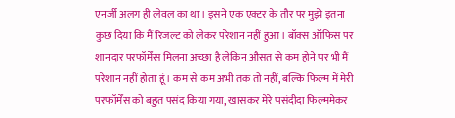एनर्जी अलग ही लेवल का था। इसने एक एक्टर के तौर पर मुझे इतना कुछ दिया कि मैं रिजल्ट को लेकर परेशान नहीं हुआ। बॉक्स ऑफिस पर शानदार परफॉर्मेंस मिलना अच्छा है लेकिन औसत से कम होने पर भी मैं परेशान नहीं होता हूं। कम से कम अभी तक तो नहीं, बल्कि फिल्म में मेरी परफॉर्मेंस को बहुत पसंद किया गया, खासकर मेरे पसंदीदा फिल्ममेकर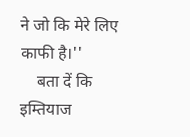ने जो कि मेरे लिए काफी है।''
    बता दें कि इम्तियाज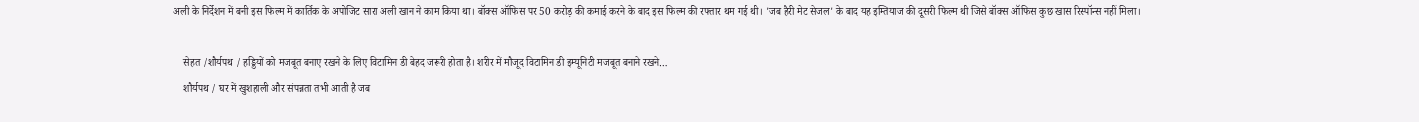अली के निर्देशन में बनी इस फिल्म में कार्तिक के अपोजिट सारा अली खान ने काम किया था। बॉक्स ऑफिस पर 50 करोड़ की कमाई करने के बाद इस फिल्म की रफ्तार थम गई थी। 'जब हैरी मेट सेजल' के बाद यह इम्तियाज की दूसरी फिल्म थी जिसे बॉक्स ऑफिस कुछ खास रिस्पॉन्स नहीं मिला।

    सेहत /शौर्यपथ / हड्डियों को मजबूत बनाए रखने के लिए विटामिन डी बेहद जरूरी होता है। शरीर में मौजूद विटामिन डी इम्यूनिटी मजबूत बनाने रखने…
    शौर्यपथ / घर में खुशहाली और संपन्नता तभी आती है जब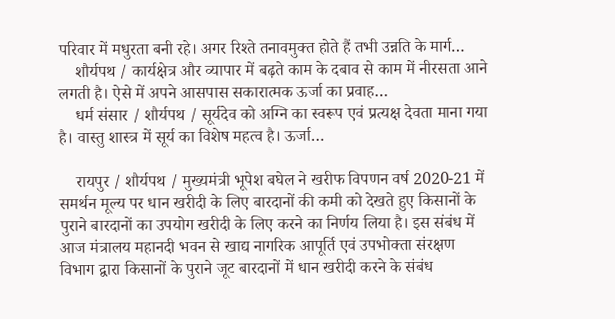परिवार में मधुरता बनी रहे। अगर रिश्ते तनावमुक्त होते हैं तभी उन्नति के मार्ग…
    शौर्यपथ / कार्यक्षेत्र और व्यापार में बढ़ते काम के दबाव से काम में नीरसता आने लगती है। ऐसे में अपने आसपास सकारात्मक ऊर्जा का प्रवाह…
    धर्म संसार / शौर्यपथ / सूर्यदेव को अग्नि का स्वरूप एवं प्रत्यक्ष देवता माना गया है। वास्तु शास्त्र में सूर्य का विशेष महत्व है। ऊर्जा…

    रायपुर / शौर्यपथ / मुख्यमंत्री भूपेश बघेल ने खरीफ विपणन वर्ष 2020-21 में समर्थन मूल्य पर धान खरीदी के लिए बारदानों की कमी को देखते हुए किसानों के पुराने बारदानों का उपयोग खरीदी के लिए करने का निर्णय लिया है। इस संबंध में आज मंत्रालय महानदी भवन से खाद्य नागरिक आपूर्ति एवं उपभोक्ता संरक्षण विभाग द्वारा किसानों के पुराने जूट बारदानों में धान खरीदी करने के संबंध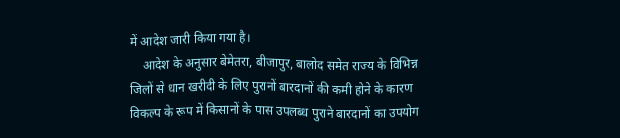में आदेश जारी किया गया है।
    आदेश के अनुसार बेमेतरा, बीजापुर, बालोद समेत राज्य के विभिन्न जिलों से धान खरीदी के लिए पुरानों बारदानों की कमी होने के कारण विकल्प के रूप में किसानों के पास उपलब्ध पुराने बारदानों का उपयोग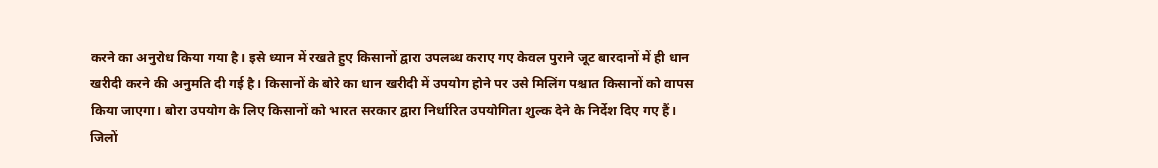करने का अनुरोध किया गया है। इसे ध्यान में रखते हुए किसानों द्वारा उपलब्ध कराए गए केवल पुराने जूट बारदानों में ही धान खरीदी करने की अनुमति दी गई है। किसानों के बोरे का धान खरीदी में उपयोग होने पर उसे मिलिंग पश्चात किसानों को वापस किया जाएगा। बोरा उपयोग के लिए किसानों को भारत सरकार द्वारा निर्धारित उपयोगिता शुल्क देने के निर्देश दिए गए हैं। जिलों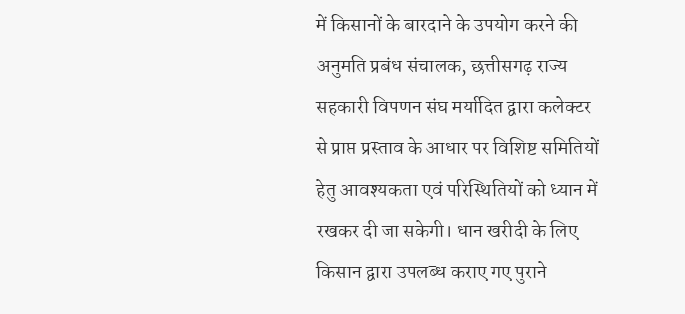में किसानों के बारदाने के उपयोग करने की अनुमति प्रबंध संचालक, छत्तीसगढ़ राज्य सहकारी विपणन संघ मर्यादित द्वारा कलेक्टर से प्राप्त प्रस्ताव के आधार पर विशिष्ट समितियों हेतु आवश्यकता एवं परिस्थितियों को ध्यान में रखकर दी जा सकेगी। धान खरीदी के लिए किसान द्वारा उपलब्ध कराए गए पुराने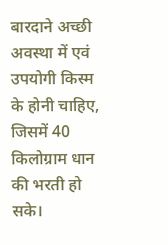बारदाने अच्छी अवस्था में एवं उपयोगी किस्म के होनी चाहिए, जिसमें 40 किलोग्राम धान की भरती हो सके।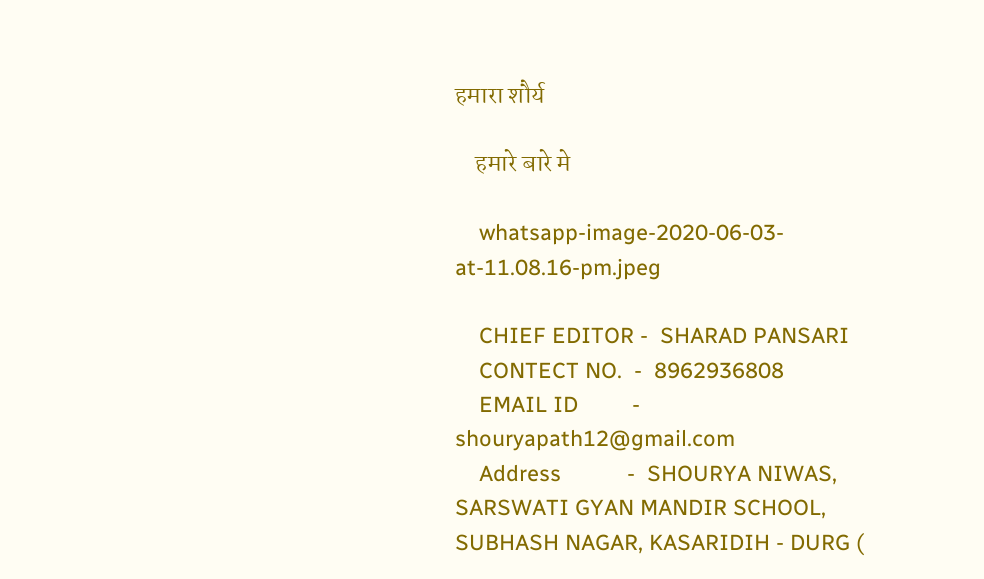हमारा शौर्य

    हमारे बारे मे

    whatsapp-image-2020-06-03-at-11.08.16-pm.jpeg

    CHIEF EDITOR -  SHARAD PANSARI
    CONTECT NO.  -  8962936808
    EMAIL ID         -  shouryapath12@gmail.com
    Address           -  SHOURYA NIWAS, SARSWATI GYAN MANDIR SCHOOL, SUBHASH NAGAR, KASARIDIH - DURG (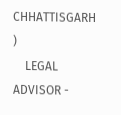CHHATTISGARH )
    LEGAL ADVISOR -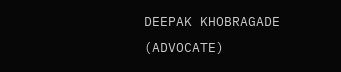DEEPAK KHOBRAGADE (ADVOCATE)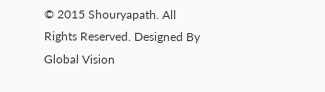© 2015 Shouryapath. All Rights Reserved. Designed By Global Vision